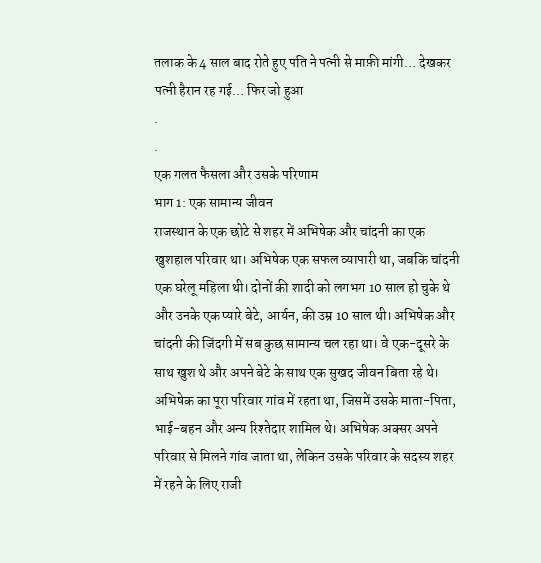तलाक के 4 साल बाद रोते हुए पति ने पत्नी से माफ़ी मांगी… देखकर पत्नी हैरान रह गई… फिर जो हुआ
.
.
एक गलत फैसला और उसके परिणाम
भाग 1: एक सामान्य जीवन
राजस्थान के एक छोटे से शहर में अभिषेक और चांदनी का एक खुशहाल परिवार था। अभिषेक एक सफल व्यापारी था, जबकि चांदनी एक घरेलू महिला थी। दोनों की शादी को लगभग 10 साल हो चुके थे और उनके एक प्यारे बेटे, आर्यन, की उम्र 10 साल थी। अभिषेक और चांदनी की जिंदगी में सब कुछ सामान्य चल रहा था। वे एक-दूसरे के साथ खुश थे और अपने बेटे के साथ एक सुखद जीवन बिता रहे थे।
अभिषेक का पूरा परिवार गांव में रहता था, जिसमें उसके माता-पिता, भाई-बहन और अन्य रिश्तेदार शामिल थे। अभिषेक अक्सर अपने परिवार से मिलने गांव जाता था, लेकिन उसके परिवार के सदस्य शहर में रहने के लिए राजी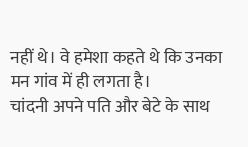नहीं थे। वे हमेशा कहते थे कि उनका मन गांव में ही लगता है।
चांदनी अपने पति और बेटे के साथ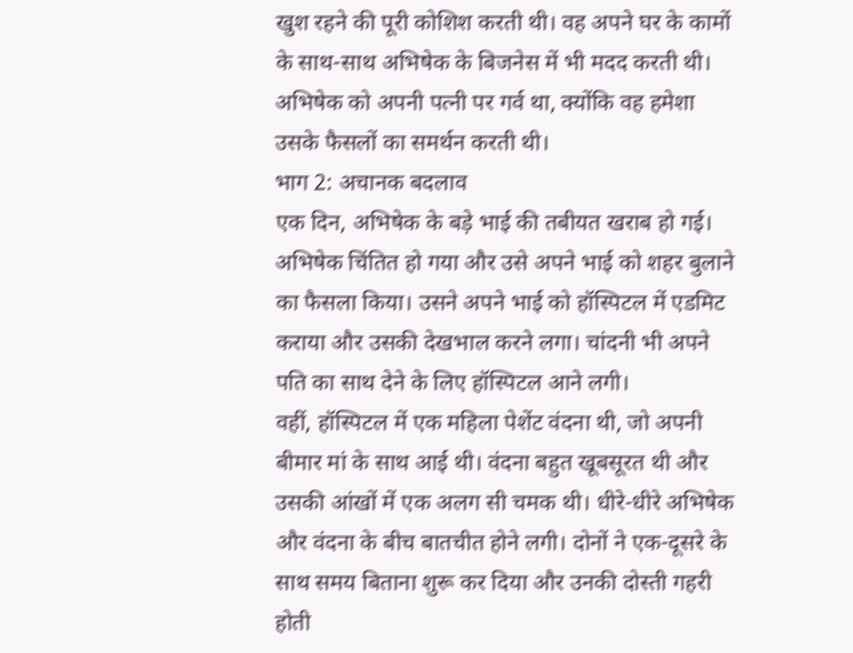खुश रहने की पूरी कोशिश करती थी। वह अपने घर के कामों के साथ-साथ अभिषेक के बिजनेस में भी मदद करती थी। अभिषेक को अपनी पत्नी पर गर्व था, क्योंकि वह हमेशा उसके फैसलों का समर्थन करती थी।
भाग 2: अचानक बदलाव
एक दिन, अभिषेक के बड़े भाई की तबीयत खराब हो गई। अभिषेक चिंतित हो गया और उसे अपने भाई को शहर बुलाने का फैसला किया। उसने अपने भाई को हॉस्पिटल में एडमिट कराया और उसकी देखभाल करने लगा। चांदनी भी अपने पति का साथ देने के लिए हॉस्पिटल आने लगी।
वहीं, हॉस्पिटल में एक महिला पेशेंट वंदना थी, जो अपनी बीमार मां के साथ आई थी। वंदना बहुत खूबसूरत थी और उसकी आंखों में एक अलग सी चमक थी। धीरे-धीरे अभिषेक और वंदना के बीच बातचीत होने लगी। दोनों ने एक-दूसरे के साथ समय बिताना शुरू कर दिया और उनकी दोस्ती गहरी होती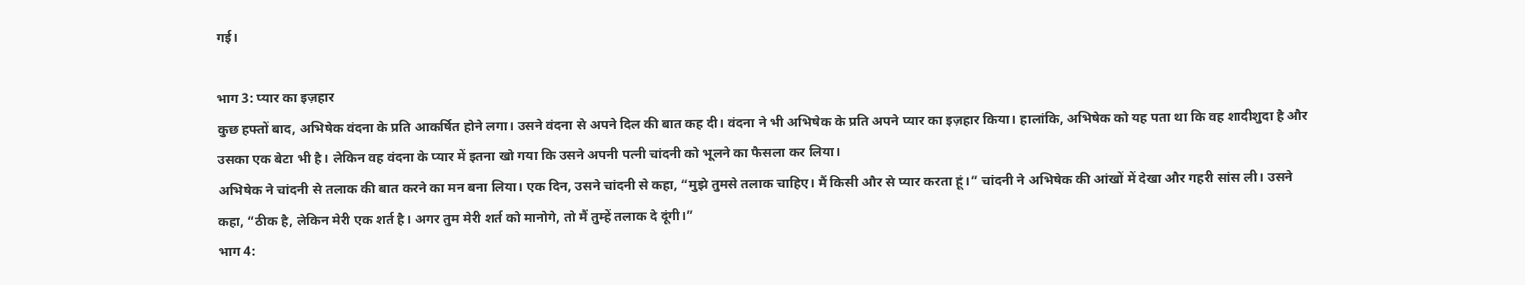गई।

भाग 3: प्यार का इज़हार
कुछ हफ्तों बाद, अभिषेक वंदना के प्रति आकर्षित होने लगा। उसने वंदना से अपने दिल की बात कह दी। वंदना ने भी अभिषेक के प्रति अपने प्यार का इज़हार किया। हालांकि, अभिषेक को यह पता था कि वह शादीशुदा है और उसका एक बेटा भी है। लेकिन वह वंदना के प्यार में इतना खो गया कि उसने अपनी पत्नी चांदनी को भूलने का फैसला कर लिया।
अभिषेक ने चांदनी से तलाक की बात करने का मन बना लिया। एक दिन, उसने चांदनी से कहा, “मुझे तुमसे तलाक चाहिए। मैं किसी और से प्यार करता हूं।” चांदनी ने अभिषेक की आंखों में देखा और गहरी सांस ली। उसने कहा, “ठीक है, लेकिन मेरी एक शर्त है। अगर तुम मेरी शर्त को मानोगे, तो मैं तुम्हें तलाक दे दूंगी।”
भाग 4: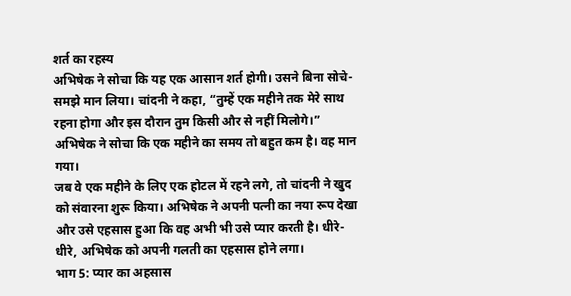शर्त का रहस्य
अभिषेक ने सोचा कि यह एक आसान शर्त होगी। उसने बिना सोचे-समझे मान लिया। चांदनी ने कहा, “तुम्हें एक महीने तक मेरे साथ रहना होगा और इस दौरान तुम किसी और से नहीं मिलोगे।” अभिषेक ने सोचा कि एक महीने का समय तो बहुत कम है। वह मान गया।
जब वे एक महीने के लिए एक होटल में रहने लगे, तो चांदनी ने खुद को संवारना शुरू किया। अभिषेक ने अपनी पत्नी का नया रूप देखा और उसे एहसास हुआ कि वह अभी भी उसे प्यार करती है। धीरे-धीरे, अभिषेक को अपनी गलती का एहसास होने लगा।
भाग 5: प्यार का अहसास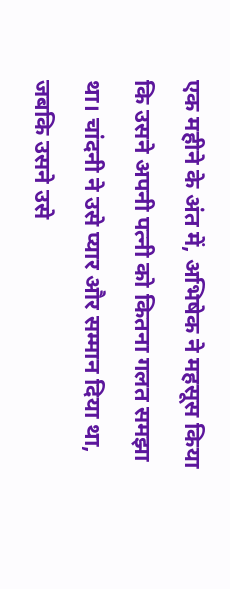एक महीने के अंत में, अभिषेक ने महसूस किया कि उसने अपनी पत्नी को कितना गलत समझा था। चांदनी ने उसे प्यार और सम्मान दिया था, जबकि उसने उसे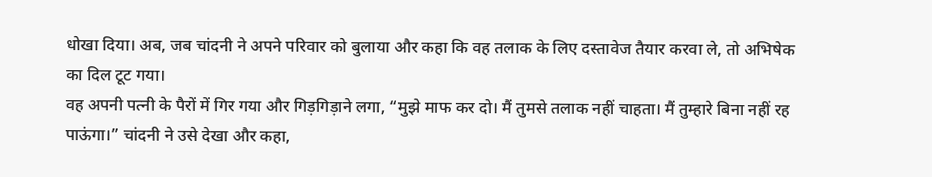धोखा दिया। अब, जब चांदनी ने अपने परिवार को बुलाया और कहा कि वह तलाक के लिए दस्तावेज तैयार करवा ले, तो अभिषेक का दिल टूट गया।
वह अपनी पत्नी के पैरों में गिर गया और गिड़गिड़ाने लगा, “मुझे माफ कर दो। मैं तुमसे तलाक नहीं चाहता। मैं तुम्हारे बिना नहीं रह पाऊंगा।” चांदनी ने उसे देखा और कहा,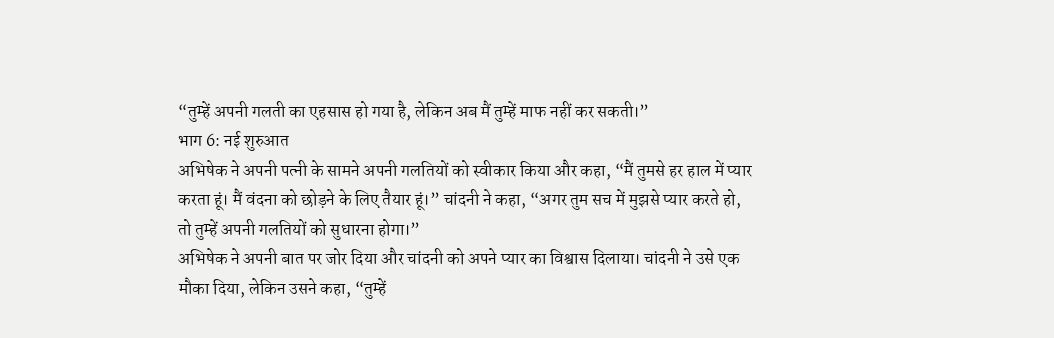“तुम्हें अपनी गलती का एहसास हो गया है, लेकिन अब मैं तुम्हें माफ नहीं कर सकती।”
भाग 6: नई शुरुआत
अभिषेक ने अपनी पत्नी के सामने अपनी गलतियों को स्वीकार किया और कहा, “मैं तुमसे हर हाल में प्यार करता हूं। मैं वंदना को छोड़ने के लिए तैयार हूं।” चांदनी ने कहा, “अगर तुम सच में मुझसे प्यार करते हो, तो तुम्हें अपनी गलतियों को सुधारना होगा।”
अभिषेक ने अपनी बात पर जोर दिया और चांदनी को अपने प्यार का विश्वास दिलाया। चांदनी ने उसे एक मौका दिया, लेकिन उसने कहा, “तुम्हें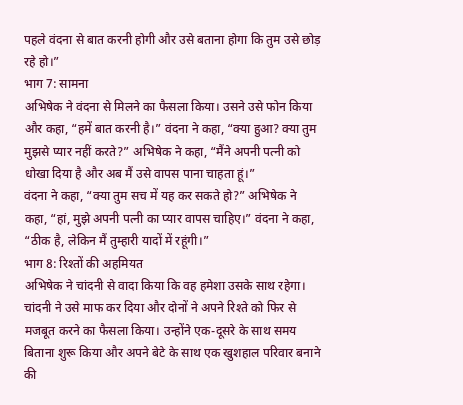पहले वंदना से बात करनी होगी और उसे बताना होगा कि तुम उसे छोड़ रहे हो।”
भाग 7: सामना
अभिषेक ने वंदना से मिलने का फैसला किया। उसने उसे फोन किया और कहा, “हमें बात करनी है।” वंदना ने कहा, “क्या हुआ? क्या तुम मुझसे प्यार नहीं करते?” अभिषेक ने कहा, “मैंने अपनी पत्नी को धोखा दिया है और अब मैं उसे वापस पाना चाहता हूं।”
वंदना ने कहा, “क्या तुम सच में यह कर सकते हो?” अभिषेक ने कहा, “हां, मुझे अपनी पत्नी का प्यार वापस चाहिए।” वंदना ने कहा, “ठीक है, लेकिन मैं तुम्हारी यादों में रहूंगी।”
भाग 8: रिश्तों की अहमियत
अभिषेक ने चांदनी से वादा किया कि वह हमेशा उसके साथ रहेगा। चांदनी ने उसे माफ कर दिया और दोनों ने अपने रिश्ते को फिर से मजबूत करने का फैसला किया। उन्होंने एक-दूसरे के साथ समय बिताना शुरू किया और अपने बेटे के साथ एक खुशहाल परिवार बनाने की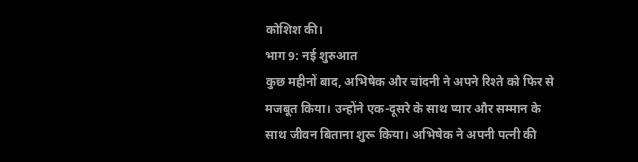कोशिश की।
भाग 9: नई शुरुआत
कुछ महीनों बाद, अभिषेक और चांदनी ने अपने रिश्ते को फिर से मजबूत किया। उन्होंने एक-दूसरे के साथ प्यार और सम्मान के साथ जीवन बिताना शुरू किया। अभिषेक ने अपनी पत्नी की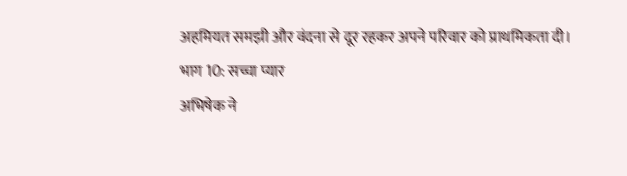अहमियत समझी और वंदना से दूर रहकर अपने परिवार को प्राथमिकता दी।
भाग 10: सच्चा प्यार
अभिषेक ने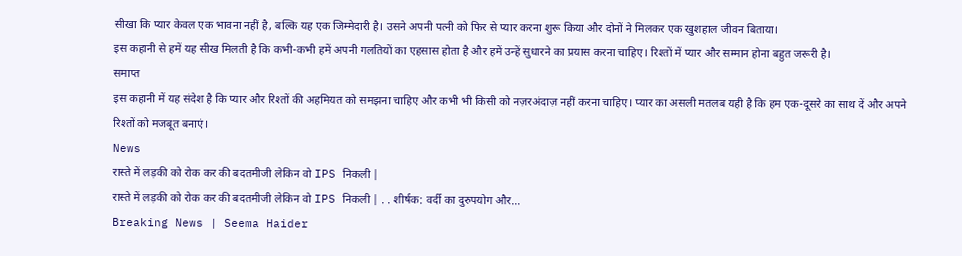सीखा कि प्यार केवल एक भावना नहीं है, बल्कि यह एक जिम्मेदारी है। उसने अपनी पत्नी को फिर से प्यार करना शुरू किया और दोनों ने मिलकर एक खुशहाल जीवन बिताया।
इस कहानी से हमें यह सीख मिलती है कि कभी-कभी हमें अपनी गलतियों का एहसास होता है और हमें उन्हें सुधारने का प्रयास करना चाहिए। रिश्तों में प्यार और सम्मान होना बहुत जरूरी है।
समाप्त
इस कहानी में यह संदेश है कि प्यार और रिश्तों की अहमियत को समझना चाहिए और कभी भी किसी को नज़रअंदाज़ नहीं करना चाहिए। प्यार का असली मतलब यही है कि हम एक-दूसरे का साथ दें और अपने रिश्तों को मजबूत बनाएं।
News
रास्ते में लड़की को रोक कर की बदतमीजी लेकिन वो IPS निकली |
रास्ते में लड़की को रोक कर की बदतमीजी लेकिन वो IPS निकली | . . शीर्षक: वर्दी का दुरुपयोग और…
Breaking News | Seema Haider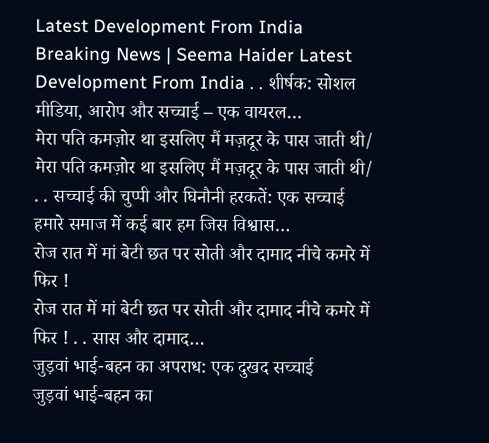Latest Development From India
Breaking News | Seema Haider Latest Development From India . . शीर्षक: सोशल मीडिया, आरोप और सच्चाई – एक वायरल…
मेरा पति कमज़ोर था इसलिए मैं मज़दूर के पास जाती थी/
मेरा पति कमज़ोर था इसलिए मैं मज़दूर के पास जाती थी/ . . सच्चाई की चुप्पी और घिनौनी हरकतें: एक सच्चाई हमारे समाज में कई बार हम जिस विश्वास…
रोज रात में मां बेटी छत पर सोती और दामाद नीचे कमरे में फिर !
रोज रात में मां बेटी छत पर सोती और दामाद नीचे कमरे में फिर ! . . सास और दामाद…
जुड़वां भाई-बहन का अपराध: एक दुखद सच्चाई
जुड़वां भाई-बहन का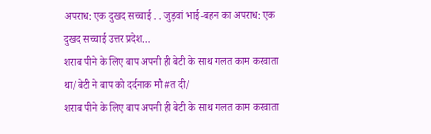अपराध: एक दुखद सच्चाई . . जुड़वां भाई-बहन का अपराध: एक दुखद सच्चाई उत्तर प्रदेश…
शराब पीने के लिए बाप अपनी ही बेटी के साथ गलत काम करवाता था/बेटी ने बाप को दर्दनाक मौ#त दी/
शराब पीने के लिए बाप अपनी ही बेटी के साथ गलत काम करवाता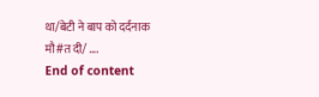था/बेटी ने बाप को दर्दनाक मौ#त दी/ ….
End of content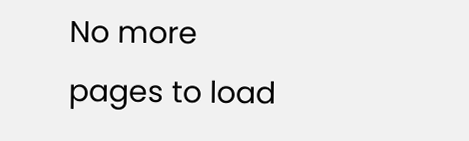No more pages to load